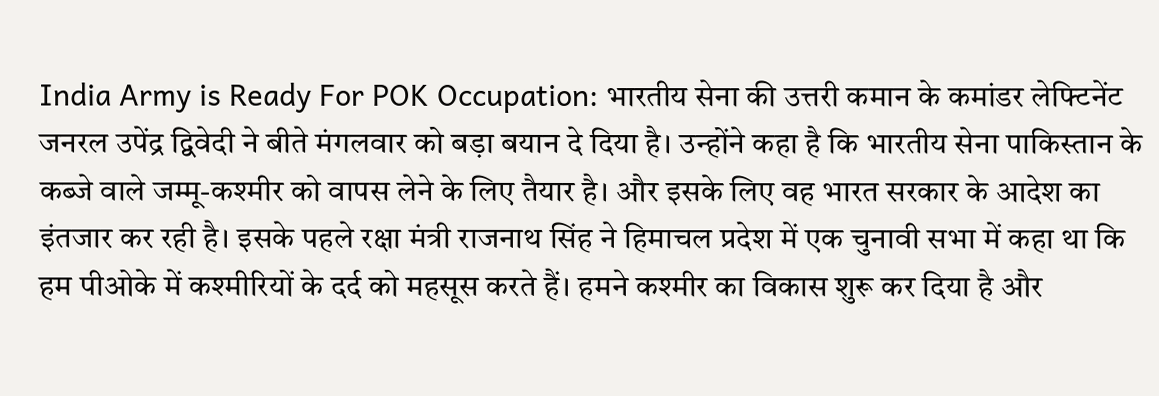India Army is Ready For POK Occupation: भारतीय सेना की उत्तरी कमान के कमांडर लेफ्टिनेंट जनरल उपेंद्र द्विवेदी ने बीते मंगलवार को बड़ा बयान दे दिया है। उन्होंने कहा है कि भारतीय सेना पाकिस्तान के कब्जे वाले जम्मू-कश्मीर को वापस लेने के लिए तैयार है। और इसके लिए वह भारत सरकार के आदेश का इंतजार कर रही है। इसके पहले रक्षा मंत्री राजनाथ सिंह ने हिमाचल प्रदेश में एक चुनावी सभा में कहा था कि हम पीओके में कश्मीरियों के दर्द को महसूस करते हैं। हमने कश्मीर का विकास शुरू कर दिया है और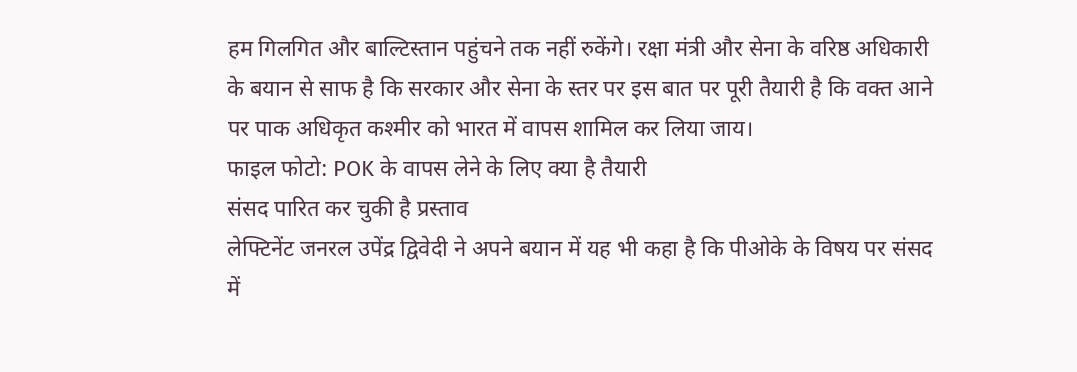हम गिलगित और बाल्टिस्तान पहुंचने तक नहीं रुकेंगे। रक्षा मंत्री और सेना के वरिष्ठ अधिकारी के बयान से साफ है कि सरकार और सेना के स्तर पर इस बात पर पूरी तैयारी है कि वक्त आने पर पाक अधिकृत कश्मीर को भारत में वापस शामिल कर लिया जाय।
फाइल फोटो: POK के वापस लेने के लिए क्या है तैयारी
संसद पारित कर चुकी है प्रस्ताव
लेफ्टिनेंट जनरल उपेंद्र द्विवेदी ने अपने बयान में यह भी कहा है कि पीओके के विषय पर संसद में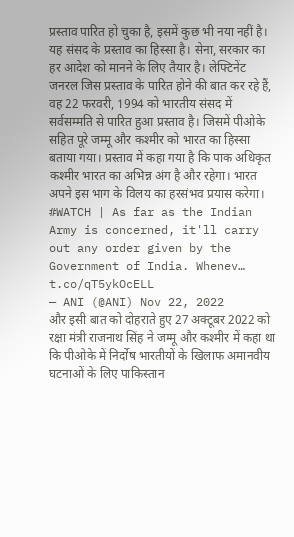प्रस्ताव पारित हो चुका है, इसमें कुछ भी नया नहीं है। यह संसद के प्रस्ताव का हिस्सा है। सेना, सरकार का हर आदेश को मानने के लिए तैयार है। लेफ्टिनेंट जनरल जिस प्रस्ताव के पारित होने की बात कर रहे हैं, वह 22 फरवरी, 1994 को भारतीय संसद में सर्वसम्मति से पारित हुआ प्रस्ताव है। जिसमें पीओके सहित पूरे जम्मू और कश्मीर को भारत का हिस्सा बताया गया। प्रस्ताव में कहा गया है कि पाक अधिकृत कश्मीर भारत का अभिन्न अंग है और रहेगा। भारत अपने इस भाग के विलय का हरसंभव प्रयास करेगा।
#WATCH | As far as the Indian Army is concerned, it'll carry out any order given by the Government of India. Whenev… t.co/qT5ykOcELL
— ANI (@ANI) Nov 22, 2022
और इसी बात को दोहराते हुए 27 अक्टूबर 2022 को रक्षा मंत्री राजनाथ सिंह ने जम्मू और कश्मीर में कहा था कि पीओके में निर्दोष भारतीयों के खिलाफ अमानवीय घटनाओं के लिए पाकिस्तान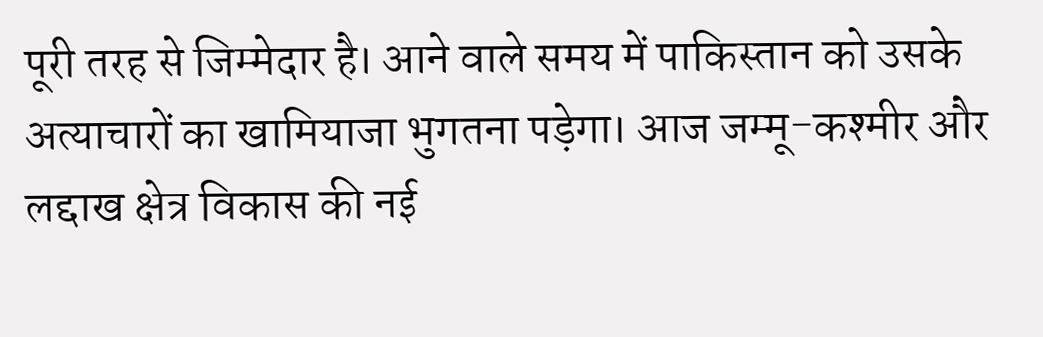पूरी तरह से जिम्मेदार है। आने वाले समय में पाकिस्तान को उसके अत्याचारों का खामियाजा भुगतना पड़ेगा। आज जम्मू-कश्मीर और लद्दाख क्षेत्र विकास की नई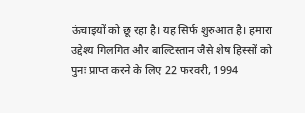ऊंचाइयों को छू रहा है। यह सिर्फ शुरुआत है। हमारा उद्देश्य गिलगित और बाल्टिस्तान जैसे शेष हिस्सों को पुनः प्राप्त करने के लिए 22 फरवरी, 1994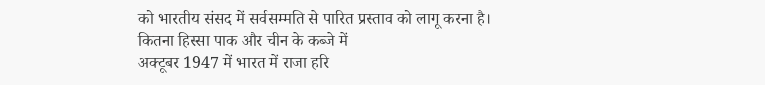को भारतीय संसद में सर्वसम्मति से पारित प्रस्ताव को लागू करना है।
कितना हिस्सा पाक और चीन के कब्जे में
अक्टूबर 1947 में भारत में राजा हरि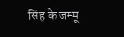सिंह के जम्मू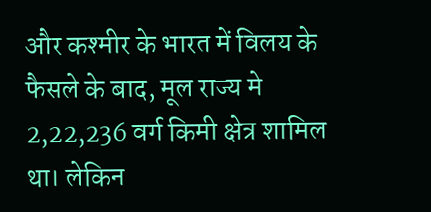और कश्मीर के भारत में विलय के फैसले के बाद, मूल राज्य मे 2,22,236 वर्ग किमी क्षेत्र शामिल था। लेकिन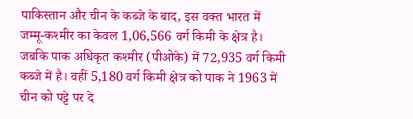पाकिस्तान और चीन के कब्जे के बाद, इस वक्त भारत में जम्मू-कश्मीर का केवल 1,06,566 वर्ग किमी के क्षेत्र है। जबकि पाक अधिकृत कश्मीर (पीओके) में 72,935 वर्ग किमी कब्जे में है। वहीं 5,180 वर्ग किमी क्षेत्र को पाक ने 1963 में चीन को पट्टे पर दे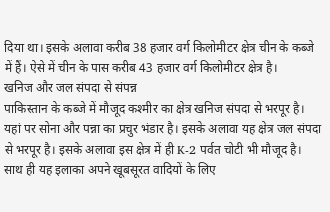दिया था। इसके अलावा करीब 38 हजार वर्ग किलोमीटर क्षेत्र चीन के कब्जे में हैं। ऐसे में चीन के पास करीब 43 हजार वर्ग किलोमीटर क्षेत्र है।
खनिज और जल संपदा से संपन्न
पाकिस्तान के कब्जे में मौजूद कश्मीर का क्षेत्र खनिज संपदा से भरपूर है। यहां पर सोना और पन्ना का प्रचुर भंडार है। इसके अलावा यह क्षेत्र जल संपदा से भरपूर है। इसके अलावा इस क्षेत्र में ही K-2 पर्वत चोटी भी मौजूद है। साथ ही यह इलाका अपने खूबसूरत वादियों के लिए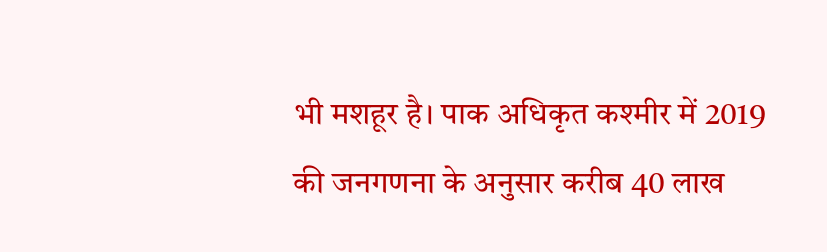भी मशहूर है। पाक अधिकृत कश्मीर में 2019 की जनगणना के अनुसार करीब 40 लाख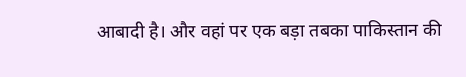आबादी है। और वहां पर एक बड़ा तबका पाकिस्तान की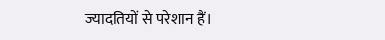ज्यादतियों से परेशान हैं।